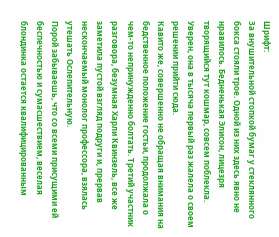Шрифт:
За внушительной стопкой бумаг у стеклянного бокса стояли трое. Одной из них здесь явно не нравилось. Бедненькая Элисон, лицезря творящийся тут кошмар, совсем поблекла. Уверен, она в тысяча первый раз жалела о своем решении прийти сюда.
Кавито же, совершенно не обращая внимания на бедственное положение гостьи, продолжала о чем-то непринужденно болтать. Третий участник разговора, безумная Харли Квинзель, все же заметила пустой взгляд подруги и, прервав нескончаемый монолог профессора, взялась утешать Ослепительную.
Порой забываешь, что со всеми присущими ей беспечностью и сумасшествием, веселая блондинка остается квалифицированным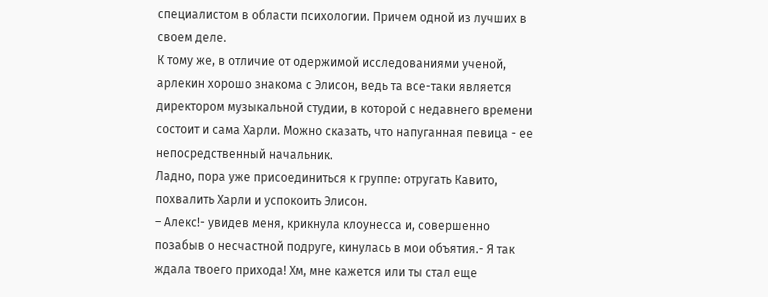специалистом в области психологии. Причем одной из лучших в своем деле.
К тому же, в отличие от одержимой исследованиями ученой, арлекин хорошо знакома с Элисон, ведь та все-таки является директором музыкальной студии, в которой с недавнего времени состоит и сама Харли. Можно сказать, что напуганная певица - ее непосредственный начальник.
Ладно, пора уже присоединиться к группе: отругать Кавито, похвалить Харли и успокоить Элисон.
– Алекс!- увидев меня, крикнула клоунесса и, совершенно позабыв о несчастной подруге, кинулась в мои объятия.- Я так ждала твоего прихода! Хм, мне кажется или ты стал еще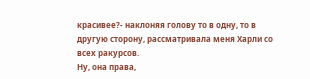красивее?- наклоняя голову то в одну, то в другую сторону, рассматривала меня Харли со всех ракурсов.
Ну, она права,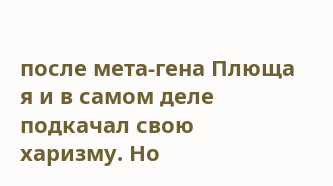после мета-гена Плюща я и в самом деле подкачал свою харизму. Но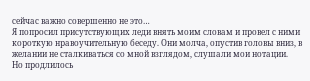сейчас важно совершенно не это…
Я попросил присутствующих леди внять моим словам и провел с ними короткую нравоучительную беседу. Они молча, опустив головы вниз, в желании не сталкиваться со мной взглядом, слушали мои нотации.
Но продлилось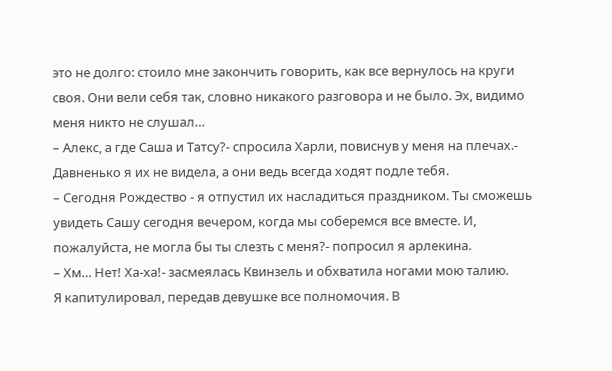это не долго: стоило мне закончить говорить, как все вернулось на круги своя. Они вели себя так, словно никакого разговора и не было. Эх, видимо меня никто не слушал…
– Алекс, а где Саша и Татсу?- спросила Харли, повиснув у меня на плечах.- Давненько я их не видела, а они ведь всегда ходят подле тебя.
– Сегодня Рождество - я отпустил их насладиться праздником. Ты сможешь увидеть Сашу сегодня вечером, когда мы соберемся все вместе. И, пожалуйста, не могла бы ты слезть с меня?- попросил я арлекина.
– Хм… Нет! Ха-ха!- засмеялась Квинзель и обхватила ногами мою талию.
Я капитулировал, передав девушке все полномочия. В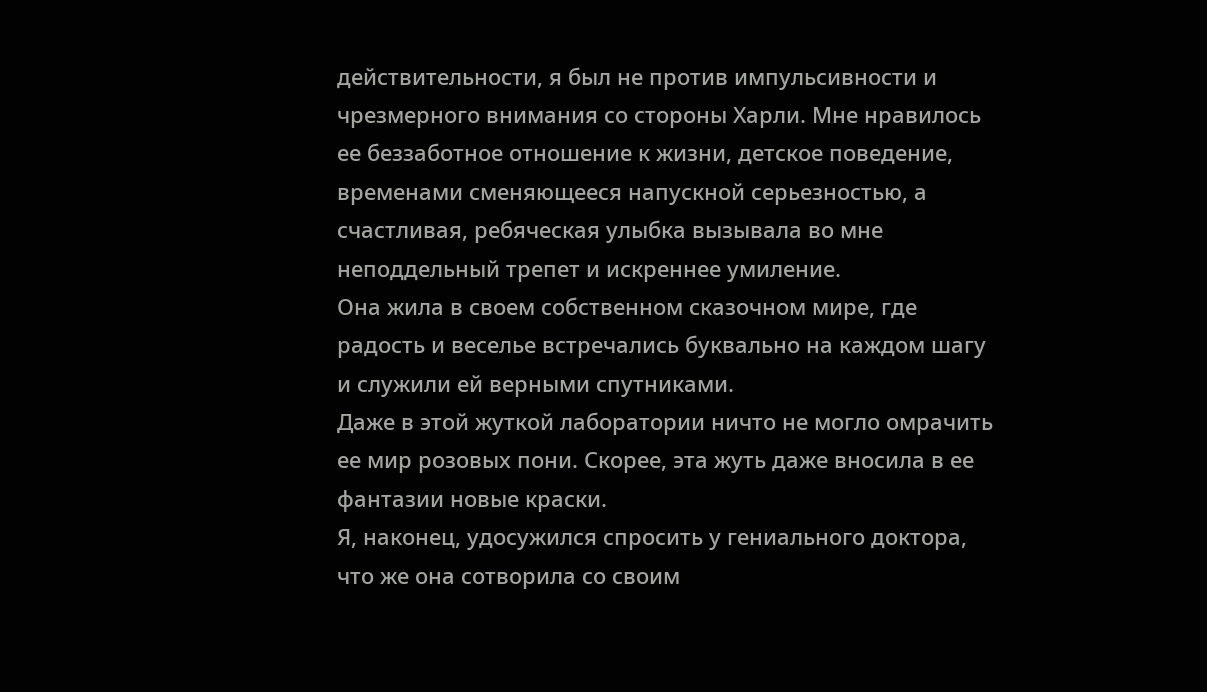действительности, я был не против импульсивности и чрезмерного внимания со стороны Харли. Мне нравилось ее беззаботное отношение к жизни, детское поведение, временами сменяющееся напускной серьезностью, а счастливая, ребяческая улыбка вызывала во мне неподдельный трепет и искреннее умиление.
Она жила в своем собственном сказочном мире, где радость и веселье встречались буквально на каждом шагу и служили ей верными спутниками.
Даже в этой жуткой лаборатории ничто не могло омрачить ее мир розовых пони. Скорее, эта жуть даже вносила в ее фантазии новые краски.
Я, наконец, удосужился спросить у гениального доктора, что же она сотворила со своим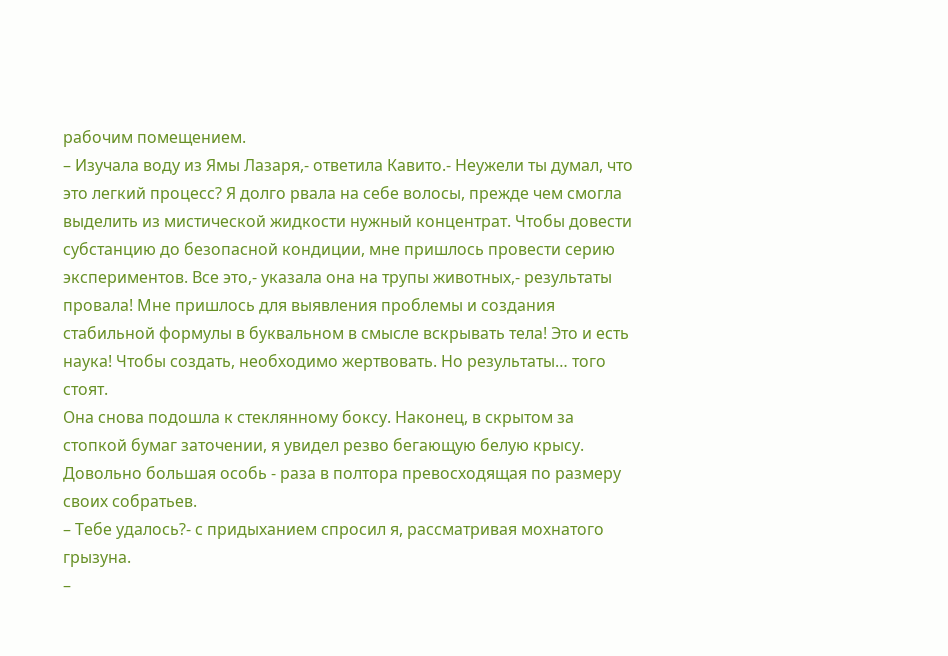рабочим помещением.
– Изучала воду из Ямы Лазаря,- ответила Кавито.- Неужели ты думал, что это легкий процесс? Я долго рвала на себе волосы, прежде чем смогла выделить из мистической жидкости нужный концентрат. Чтобы довести субстанцию до безопасной кондиции, мне пришлось провести серию экспериментов. Все это,- указала она на трупы животных,- результаты провала! Мне пришлось для выявления проблемы и создания стабильной формулы в буквальном в смысле вскрывать тела! Это и есть наука! Чтобы создать, необходимо жертвовать. Но результаты… того стоят.
Она снова подошла к стеклянному боксу. Наконец, в скрытом за стопкой бумаг заточении, я увидел резво бегающую белую крысу. Довольно большая особь - раза в полтора превосходящая по размеру своих собратьев.
– Тебе удалось?- с придыханием спросил я, рассматривая мохнатого грызуна.
–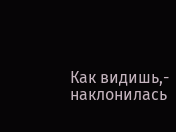Как видишь,- наклонилась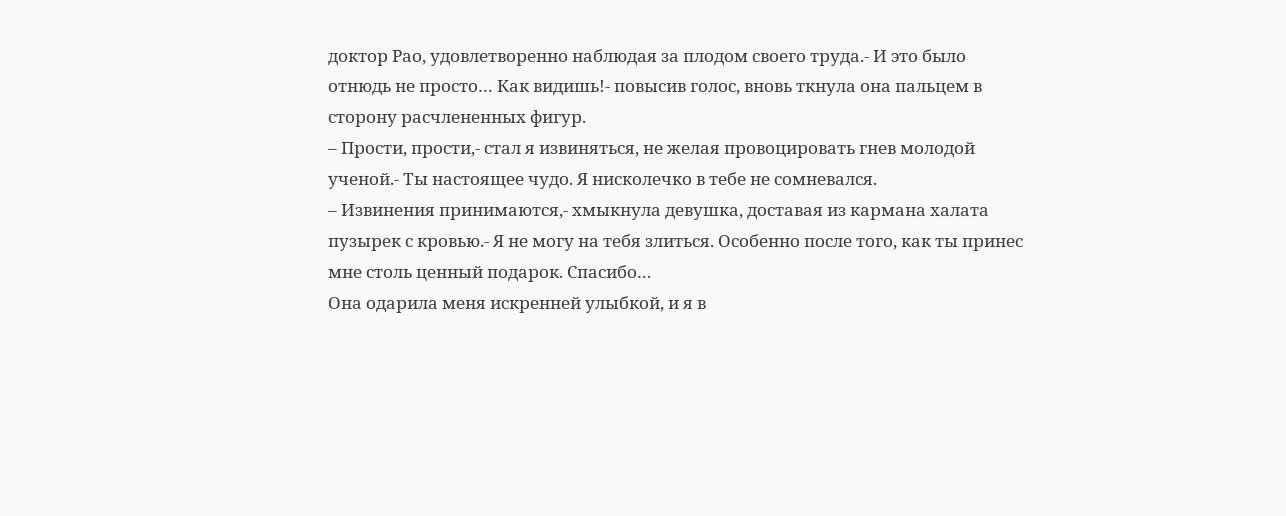доктор Рао, удовлетворенно наблюдая за плодом своего труда.- И это было отнюдь не просто… Как видишь!- повысив голос, вновь ткнула она пальцем в сторону расчлененных фигур.
– Прости, прости,- стал я извиняться, не желая провоцировать гнев молодой ученой.- Ты настоящее чудо. Я нисколечко в тебе не сомневался.
– Извинения принимаются,- хмыкнула девушка, доставая из кармана халата пузырек с кровью.- Я не могу на тебя злиться. Особенно после того, как ты принес мне столь ценный подарок. Спасибо…
Она одарила меня искренней улыбкой, и я в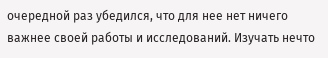очередной раз убедился, что для нее нет ничего важнее своей работы и исследований. Изучать нечто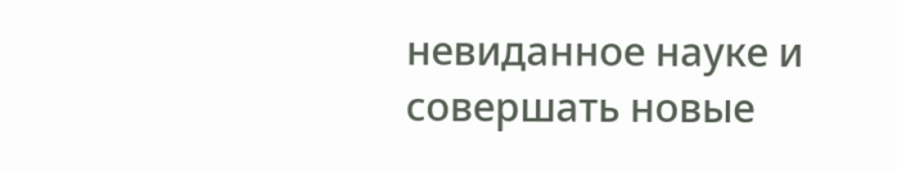невиданное науке и совершать новые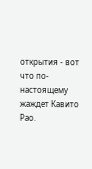открытия - вот что по-настоящему жаждет Кавито Рао.